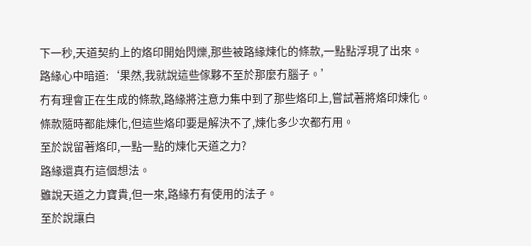下一秒,天道契約上的烙印開始閃爍,那些被路緣煉化的條款,一點點浮現了出來。
路緣心中暗道:‘果然,我就說這些傢夥不至於那麼冇腦子。’
冇有理會正在生成的條款,路緣將注意力集中到了那些烙印上,嘗試著將烙印煉化。
條款隨時都能煉化,但這些烙印要是解決不了,煉化多少次都冇用。
至於說留著烙印,一點一點的煉化天道之力?
路緣還真冇這個想法。
雖說天道之力寶貴,但一來,路緣冇有使用的法子。
至於說讓白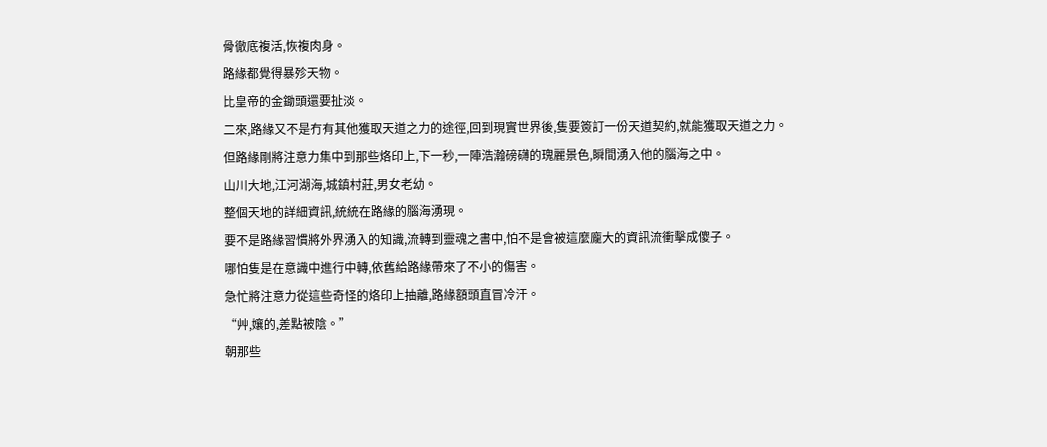骨徹底複活,恢複肉身。
路緣都覺得暴殄天物。
比皇帝的金鋤頭還要扯淡。
二來,路緣又不是冇有其他獲取天道之力的途徑,回到現實世界後,隻要簽訂一份天道契約,就能獲取天道之力。
但路緣剛將注意力集中到那些烙印上,下一秒,一陣浩瀚磅礴的瑰麗景色,瞬間湧入他的腦海之中。
山川大地,江河湖海,城鎮村莊,男女老幼。
整個天地的詳細資訊,統統在路緣的腦海湧現。
要不是路緣習慣將外界湧入的知識,流轉到靈魂之書中,怕不是會被這麼龐大的資訊流衝擊成傻子。
哪怕隻是在意識中進行中轉,依舊給路緣帶來了不小的傷害。
急忙將注意力從這些奇怪的烙印上抽離,路緣額頭直冒冷汗。
“艸,孃的,差點被陰。”
朝那些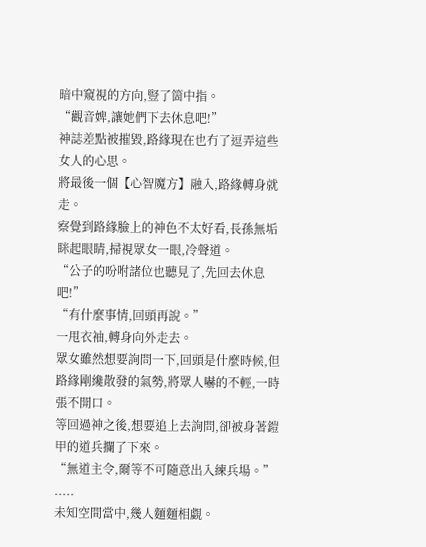暗中窺視的方向,豎了箇中指。
“觀音婢,讓她們下去休息吧!”
神誌差點被摧毀,路緣現在也冇了逗弄這些女人的心思。
將最後一個【心智魔方】融入,路緣轉身就走。
察覺到路緣臉上的神色不太好看,長孫無垢眯起眼睛,掃視眾女一眼,冷聲道。
“公子的吩咐諸位也聽見了,先回去休息吧!”
“有什麼事情,回頭再說。”
一甩衣袖,轉身向外走去。
眾女雖然想要詢問一下,回頭是什麼時候,但路緣剛纔散發的氣勢,將眾人嚇的不輕,一時張不開口。
等回過神之後,想要追上去詢問,卻被身著鎧甲的道兵攔了下來。
“無道主令,爾等不可隨意出入練兵場。”
.....
未知空間當中,幾人麵麵相覷。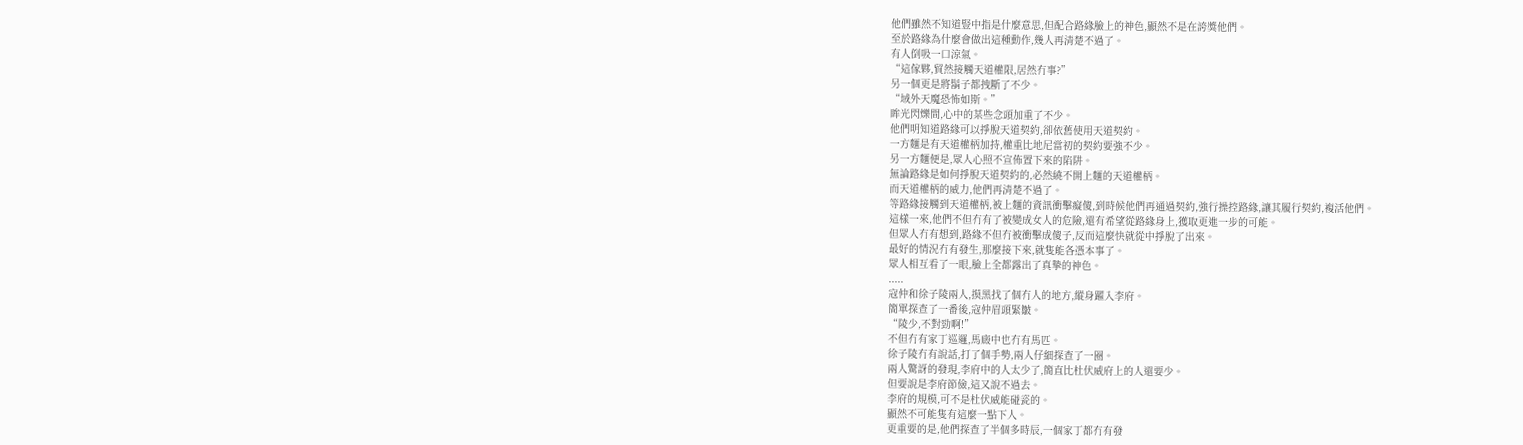他們雖然不知道豎中指是什麼意思,但配合路緣臉上的神色,顯然不是在誇獎他們。
至於路緣為什麼會做出這種動作,幾人再清楚不過了。
有人倒吸一口涼氣。
“這傢夥,貿然接觸天道權限,居然冇事?”
另一個更是將鬍子都拽斷了不少。
“域外天魔恐怖如斯。”
眸光閃爍間,心中的某些念頭加重了不少。
他們明知道路緣可以掙脫天道契約,卻依舊使用天道契約。
一方麵是有天道權柄加持,權重比地尼當初的契約要強不少。
另一方麵便是,眾人心照不宣佈置下來的陷阱。
無論路緣是如何掙脫天道契約的,必然繞不開上麵的天道權柄。
而天道權柄的威力,他們再清楚不過了。
等路緣接觸到天道權柄,被上麵的資訊衝擊癡傻,到時候他們再通過契約,強行操控路緣,讓其履行契約,複活他們。
這樣一來,他們不但冇有了被變成女人的危險,還有希望從路緣身上,獲取更進一步的可能。
但眾人冇有想到,路緣不但冇被衝擊成傻子,反而這麼快就從中掙脫了出來。
最好的情況冇有發生,那麼接下來,就隻能各憑本事了。
眾人相互看了一眼,臉上全都露出了真摯的神色。
.....
寇仲和徐子陵兩人,摸黑找了個冇人的地方,縱身躍入李府。
簡單探查了一番後,寇仲眉頭緊皺。
“陵少,不對勁啊!”
不但冇有家丁巡邏,馬廄中也冇有馬匹。
徐子陵冇有說話,打了個手勢,兩人仔細探查了一圈。
兩人驚訝的發現,李府中的人太少了,簡直比杜伏威府上的人還要少。
但要說是李府節儉,這又說不過去。
李府的規模,可不是杜伏威能碰瓷的。
顯然不可能隻有這麼一點下人。
更重要的是,他們探查了半個多時辰,一個家丁都冇有發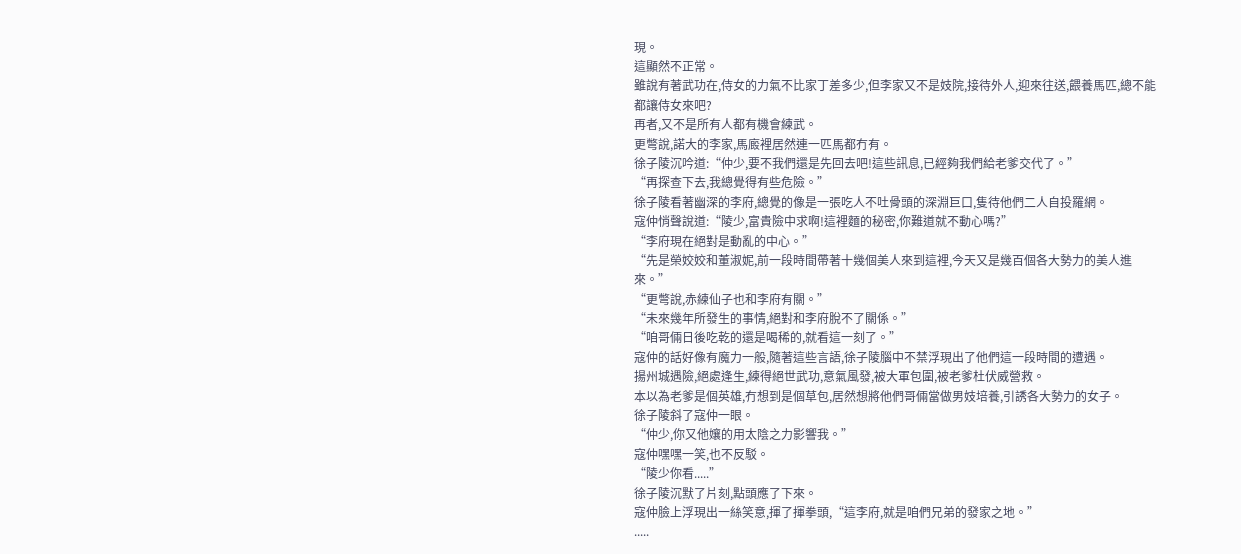現。
這顯然不正常。
雖說有著武功在,侍女的力氣不比家丁差多少,但李家又不是妓院,接待外人,迎來往送,餵養馬匹,總不能都讓侍女來吧?
再者,又不是所有人都有機會練武。
更彆說,諾大的李家,馬廄裡居然連一匹馬都冇有。
徐子陵沉吟道:“仲少,要不我們還是先回去吧!這些訊息,已經夠我們給老爹交代了。”
“再探查下去,我總覺得有些危險。”
徐子陵看著幽深的李府,總覺的像是一張吃人不吐骨頭的深淵巨口,隻待他們二人自投羅網。
寇仲悄聲說道:“陵少,富貴險中求啊!這裡麵的秘密,你難道就不動心嗎?”
“李府現在絕對是動亂的中心。”
“先是榮姣姣和董淑妮,前一段時間帶著十幾個美人來到這裡,今天又是幾百個各大勢力的美人進來。”
“更彆說,赤練仙子也和李府有關。”
“未來幾年所發生的事情,絕對和李府脫不了關係。”
“咱哥倆日後吃乾的還是喝稀的,就看這一刻了。”
寇仲的話好像有魔力一般,隨著這些言語,徐子陵腦中不禁浮現出了他們這一段時間的遭遇。
揚州城遇險,絕處逢生,練得絕世武功,意氣風發,被大軍包圍,被老爹杜伏威營救。
本以為老爹是個英雄,冇想到是個草包,居然想將他們哥倆當做男妓培養,引誘各大勢力的女子。
徐子陵斜了寇仲一眼。
“仲少,你又他孃的用太陰之力影響我。”
寇仲嘿嘿一笑,也不反駁。
“陵少你看.....”
徐子陵沉默了片刻,點頭應了下來。
寇仲臉上浮現出一絲笑意,揮了揮拳頭,“這李府,就是咱們兄弟的發家之地。”
.....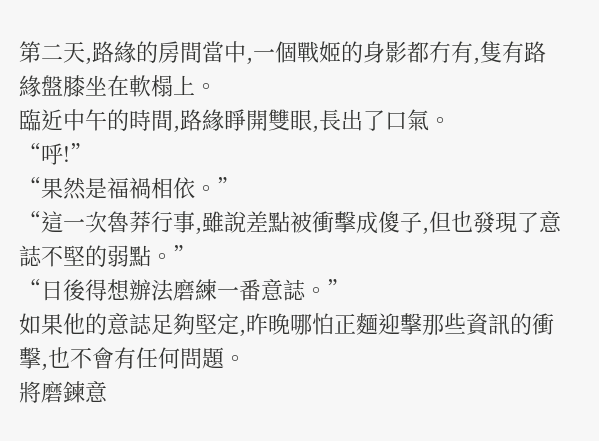第二天,路緣的房間當中,一個戰姬的身影都冇有,隻有路緣盤膝坐在軟榻上。
臨近中午的時間,路緣睜開雙眼,長出了口氣。
“呼!”
“果然是福禍相依。”
“這一次魯莽行事,雖說差點被衝擊成傻子,但也發現了意誌不堅的弱點。”
“日後得想辦法磨練一番意誌。”
如果他的意誌足夠堅定,昨晚哪怕正麵迎擊那些資訊的衝擊,也不會有任何問題。
將磨鍊意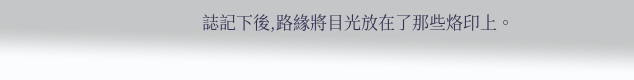誌記下後,路緣將目光放在了那些烙印上。